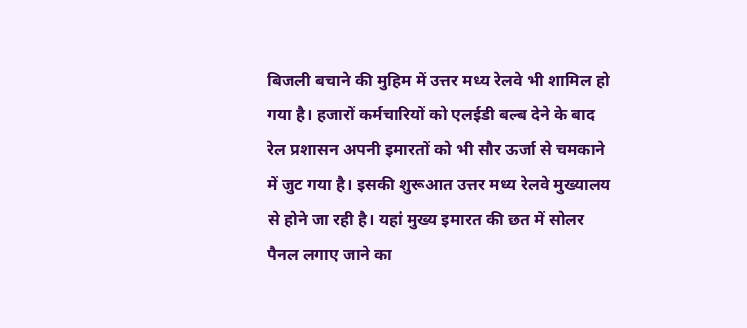बिजली बचाने की मुहिम में उत्तर मध्य रेलवे भी शामिल हो गया है। हजारों कर्मचारियों को एलईडी बल्ब देने के बाद रेल प्रशासन अपनी इमारतों को भी सौर ऊर्जा से चमकाने में जुट गया है। इसकी शुरूआत उत्तर मध्य रेलवे मुख्यालय से होने जा रही है। यहां मुख्य इमारत की छत में सोलर पैनल लगाए जाने का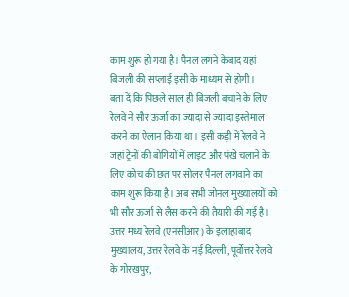काम शुरू हो गया है। पैनल लगने केबाद यहां बिजली की सप्लाई इसी के माध्यम से होगी।
बता दें कि पिछले साल ही बिजली बचाने के लिए रेलवे ने सौर ऊर्जा का ज्यादा से ज्यादा इस्तेमाल करने का ऐलान किया था। इसी कड़ी में रेलवे ने जहां ट्रेनों की बोगियों में लाइट और पंखे चलाने के लिए कोच की छत पर सोलर पैनल लगवाने का काम शुरू किया है। अब सभी जोनल मुख्यालयों को भी सौर ऊर्जा से लैस करने की तैयारी की गई है। उत्तर मध्य रेलवे (एनसीआर) के इलाहाबाद मुख्यालय, उत्तर रेलवे के नई दिल्ली, पूर्वोत्तर रेलवे के गोरखपुर,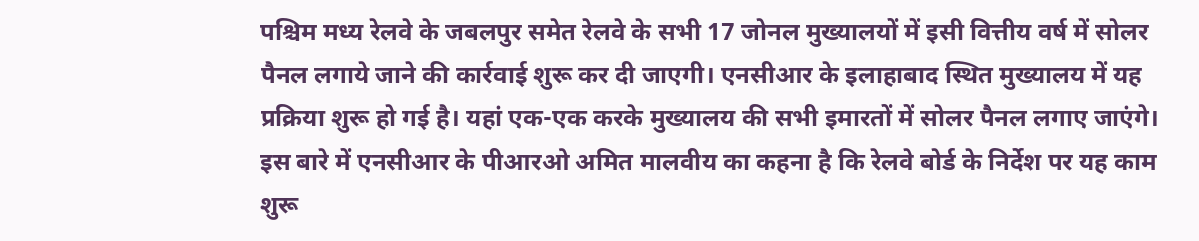पश्चिम मध्य रेलवे के जबलपुर समेत रेलवे के सभी 17 जोनल मुख्यालयों में इसी वित्तीय वर्ष में सोलर पैनल लगाये जाने की कार्रवाई शुरू कर दी जाएगी। एनसीआर के इलाहाबाद स्थित मुख्यालय में यह प्रक्रिया शुरू हो गई है। यहां एक-एक करके मुख्यालय की सभी इमारतों में सोलर पैनल लगाए जाएंगे। इस बारे में एनसीआर के पीआरओ अमित मालवीय का कहना है कि रेलवे बोर्ड के निर्देश पर यह काम शुरू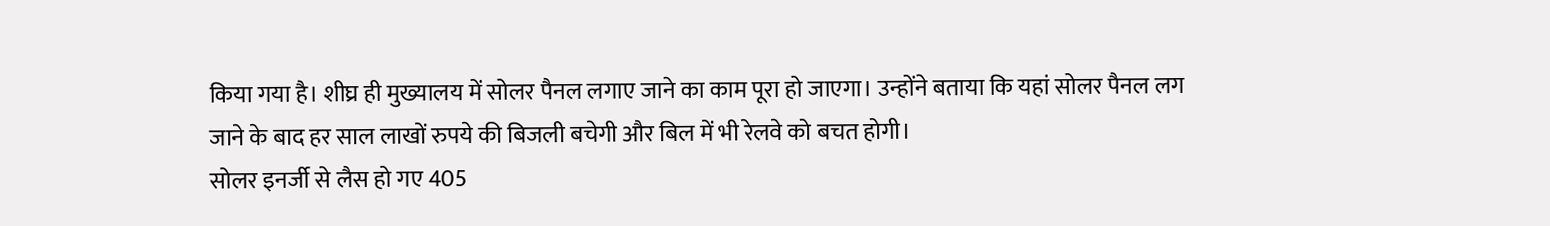किया गया है। शीघ्र ही मुख्यालय में सोलर पैनल लगाए जाने का काम पूरा हो जाएगा। उन्होंने बताया कि यहां सोलर पैनल लग जाने के बाद हर साल लाखों रुपये की बिजली बचेगी और बिल में भी रेलवे को बचत होगी।
सोलर इनर्जी से लैस हो गए 405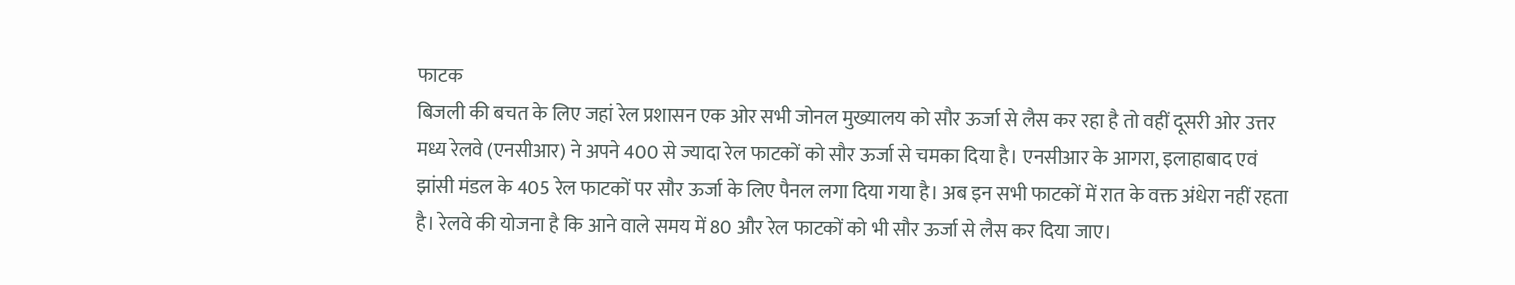फाटक
बिजली की बचत के लिए जहां रेल प्रशासन एक ओर सभी जोनल मुख्यालय को सौर ऊर्जा से लैस कर रहा है तो वहीं दूसरी ओर उत्तर मध्य रेलवे (एनसीआर) ने अपने 400 से ज्यादा रेल फाटकों को सौर ऊर्जा से चमका दिया है। एनसीआर के आगरा, इलाहाबाद एवं झांसी मंडल के 405 रेल फाटकों पर सौर ऊर्जा के लिए पैनल लगा दिया गया है। अब इन सभी फाटकों में रात के वक्त अंधेरा नहीं रहता है। रेलवे की योजना है कि आने वाले समय में 80 और रेल फाटकों को भी सौर ऊर्जा से लैस कर दिया जाए।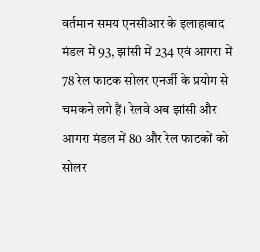वर्तमान समय एनसीआर के इलाहाबाद मंडल में 93, झांसी में 234 एवं आगरा में 78 रेल फाटक सोलर एनर्जी के प्रयोग से चमकने लगे हैं। रेलवे अब झांसी और आगरा मंडल में 80 और रेल फाटकों को सोलर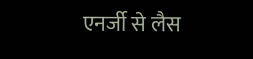एनर्जी से लैस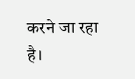करने जा रहा है।